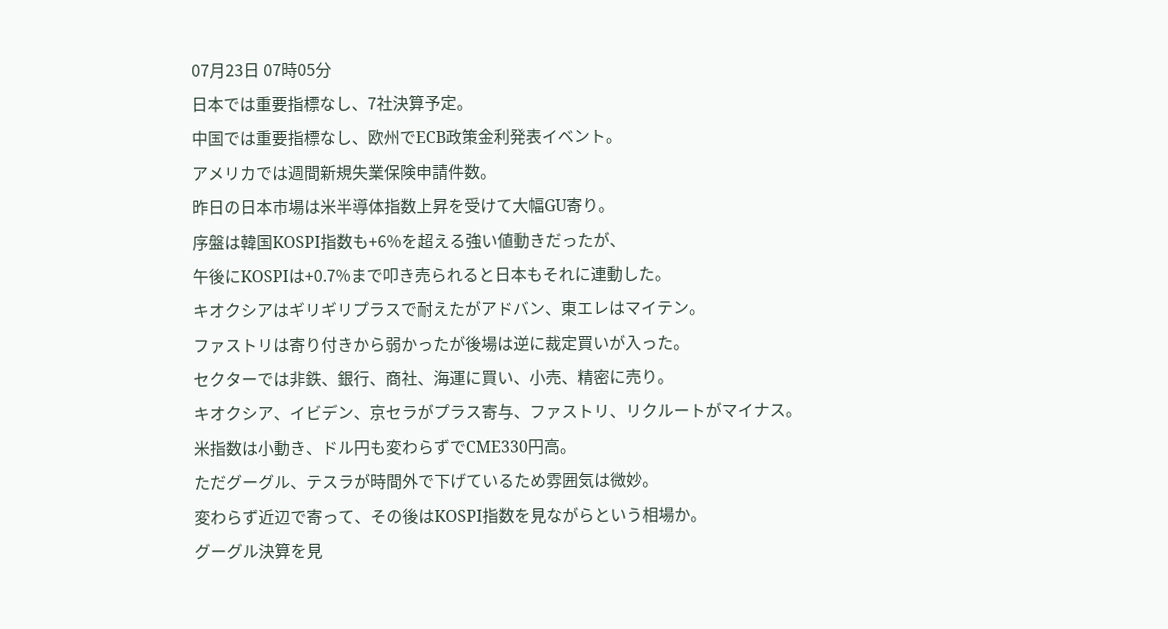07月23日 07時05分
日本では重要指標なし、7社決算予定。
中国では重要指標なし、欧州でECB政策金利発表イベント。
アメリカでは週間新規失業保険申請件数。
昨日の日本市場は米半導体指数上昇を受けて大幅GU寄り。
序盤は韓国KOSPI指数も+6%を超える強い値動きだったが、
午後にKOSPIは+0.7%まで叩き売られると日本もそれに連動した。
キオクシアはギリギリプラスで耐えたがアドバン、東エレはマイテン。
ファストリは寄り付きから弱かったが後場は逆に裁定買いが入った。
セクターでは非鉄、銀行、商社、海運に買い、小売、精密に売り。
キオクシア、イビデン、京セラがプラス寄与、ファストリ、リクルートがマイナス。
米指数は小動き、ドル円も変わらずでCME330円高。
ただグーグル、テスラが時間外で下げているため雰囲気は微妙。
変わらず近辺で寄って、その後はKOSPI指数を見ながらという相場か。
グーグル決算を見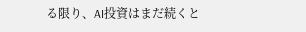る限り、AI投資はまだ続くと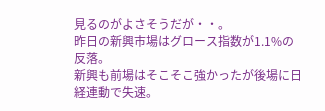見るのがよさそうだが・・。
昨日の新興市場はグロース指数が1.1%の反落。
新興も前場はそこそこ強かったが後場に日経連動で失速。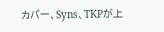カバー、Syns、TKPが上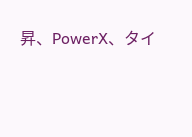昇、PowerX、タイ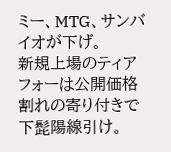ミー、MTG、サンバイオが下げ。
新規上場のティアフォーは公開価格割れの寄り付きで下髭陽線引け。